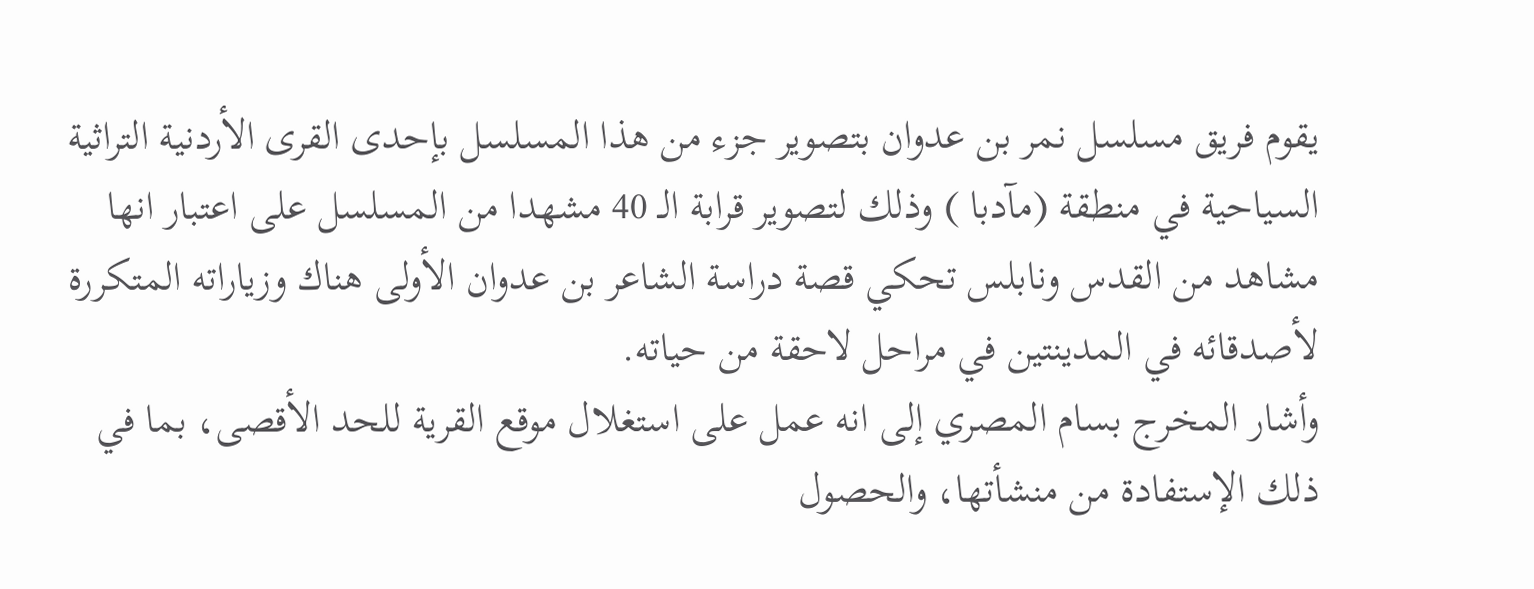يقوم فريق مسلسل نمر بن عدوان بتصوير جزء من هذا المسلسل بإحدى القرى الأردنية التراثية السياحية في منطقة (مآدبا ) وذلك لتصوير قرابة الـ 40 مشهدا من المسلسل على اعتبار انها مشاهد من القدس ونابلس تحكي قصة دراسة الشاعر بن عدوان الأولى هناك وزياراته المتكررة لأصدقائه في المدينتين في مراحل لاحقة من حياته.
وأشار المخرج بسام المصري إلى انه عمل على استغلال موقع القرية للحد الأقصى، بما في ذلك الإستفادة من منشأتها، والحصول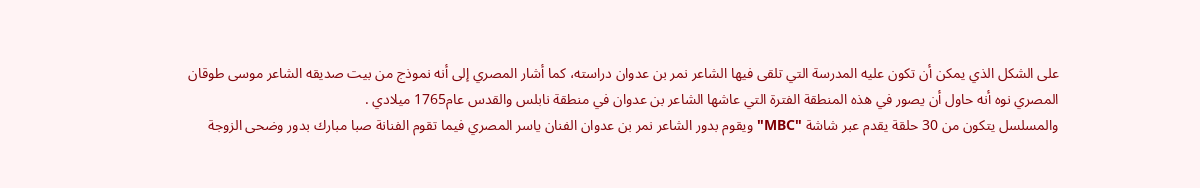على الشكل الذي يمكن أن تكون عليه المدرسة التي تلقى فيها الشاعر نمر بن عدوان دراسته، كما أشار المصري إلى أنه نموذج من بيت صديقه الشاعر موسى طوقان
المصري نوه أنه حاول أن يصور في هذه المنطقة الفترة التي عاشها الشاعر بن عدوان في منطقة نابلس والقدس عام1765 ميلادي .
والمسلسل يتكون من 30 حلقة يقدم عبر شاشة "MBC" ويقوم بدور الشاعر نمر بن عدوان الفنان ياسر المصري فيما تقوم الفنانة صبا مبارك بدور وضحى الزوجة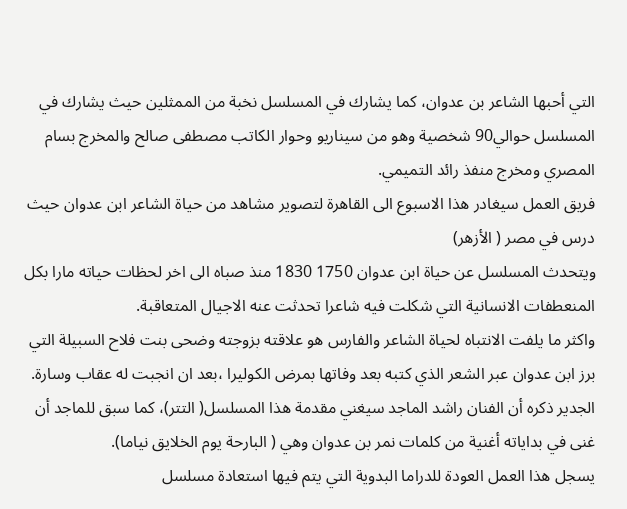التي أحبها الشاعر بن عدوان، كما يشارك في المسلسل نخبة من الممثلين حيث يشارك في المسلسل حوالي90 شخصية وهو من سيناريو وحوار الكاتب مصطفى صالح والمخرج بسام المصري ومخرج منفذ رائد التميمي.
فريق العمل سيغادر هذا الاسبوع الى القاهرة لتصوير مشاهد من حياة الشاعر ابن عدوان حيث درس في مصر ( الأزهر)
ويتحدث المسلسل عن حياة ابن عدوان 1750 1830 منذ صباه الى اخر لحظات حياته مارا بكل المنعطفات الانسانية التي شكلت فيه شاعرا تحدثت عنه الاجيال المتعاقبة.
واكثر ما يلفت الانتباه لحياة الشاعر والفارس هو علاقته بزوجته وضحى بنت فلاح السبيلة التي برز ابن عدوان عبر الشعر الذي كتبه بعد وفاتها بمرض الكوليرا ،بعد ان انجبت له عقاب وسارة.
الجدير ذكره أن الفنان راشد الماجد سيغني مقدمة هذا المسلسل( التتر)، كما سبق للماجد أن غنى في بداياته أغنية من كلمات نمر بن عدوان وهي ( البارحة يوم الخلايق نياما).
يسجل هذا العمل العودة للدراما البدوية التي يتم فيها استعادة مسلسل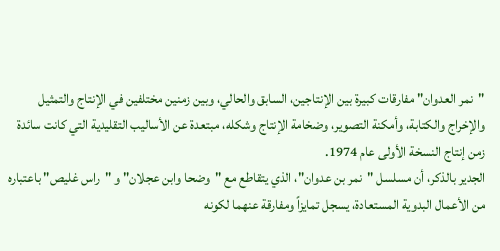"نمر العدوان" مفارقات كبيرة بين الإنتاجين، السابق والحالي، وبين زمنين مختلفين في الإنتاج والتمثيل والإخراج والكتابة، وأمكنة التصوير، وضخامة الإنتاج وشكله، مبتعدة عن الأساليب التقليدية التي كانت سائدة زمن إنتاج النسخة الأولى عام 1974.
الجدير بالذكر، أن مسلسل "نمر بن عدوان"، الذي يتقاطع مع "وضحا وابن عجلان" و "راس غليص" باعتباره من الأعمال البدوية المستعادة، يسجل تمايزاً ومفارقة عنهما لكونه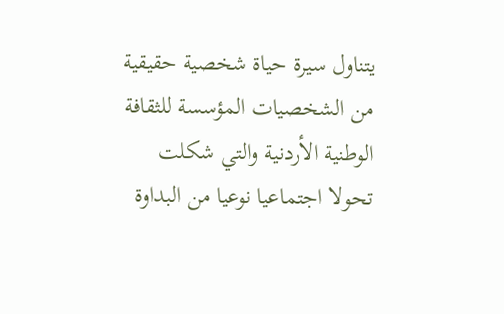يتناول سيرة حياة شخصية حقيقية من الشخصيات المؤسسة للثقافة الوطنية الأردنية والتي شكلت تحولا اجتماعيا نوعيا من البداوة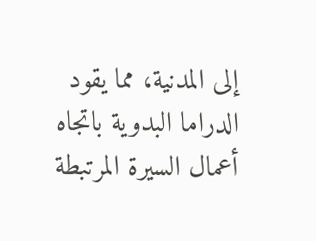إلى المدنية، مما يقود الدراما البدوية باتجاه أعمال السيرة المرتبطة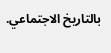بالتاريخ الاجتماعي.